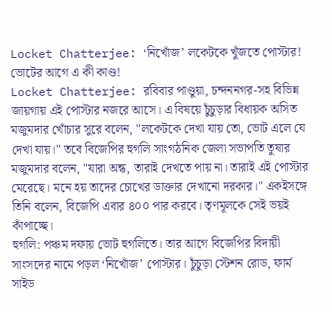Locket Chatterjee: ‘নিখোঁজ’ লকেটকে খুঁজতে পোস্টার! ভোটের আগে এ কী কাণ্ড!
Locket Chatterjee: রবিবার পাণ্ডুয়া, চন্দননগর-সহ বিভিন্ন জায়গায় এই পোস্টার নজরে আসে। এ বিষয়ে চুঁচুড়ার বিধায়ক অসিত মজুমদার খোঁচার সুরে বলেন, "লকেটকে দেখা যায় তো, ভোট এলে যে দেখা যায়।" তবে বিজেপির হুগলি সাংগঠনিক জেলা সভাপতি তুষার মজুমদার বলেন, "যারা অন্ধ, তারাই দেখতে পায় না। তারাই এই পোস্টার মেরেছে। মনে হয় তাদের চোখের ডাক্তার দেখানো দরকার।" একইসঙ্গে তিনি বলেন, বিজেপি এবার ৪০০ পার করবে। তৃণমূলকে সেই ভয়ই কাঁপাচ্ছে।
হুগলি: পঞ্চম দফায় ভোট হুগলিতে। তার আগে বিজেপির বিদায়ী সাংসদের নামে পড়ল ‘নিখোঁজ’ পোস্টার। চুঁচুড়া স্টেশন রোড, ফার্ম সাইড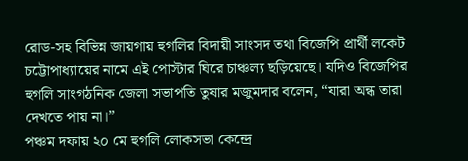রোড-সহ বিভিন্ন জায়গায় হুগলির বিদায়ী সাংসদ তথা বিজেপি প্রার্থী লকেট চট্টোপাধ্যায়ের নামে এই পোস্টার ঘিরে চাঞ্চল্য ছড়িয়েছে। যদিও বিজেপির হুগলি সাংগঠনিক জেলা সভাপতি তুষার মজুমদার বলেন, “যারা অন্ধ তারা দেখতে পায় না।”
পঞ্চম দফায় ২০ মে হুগলি লোকসভা কেন্দ্রে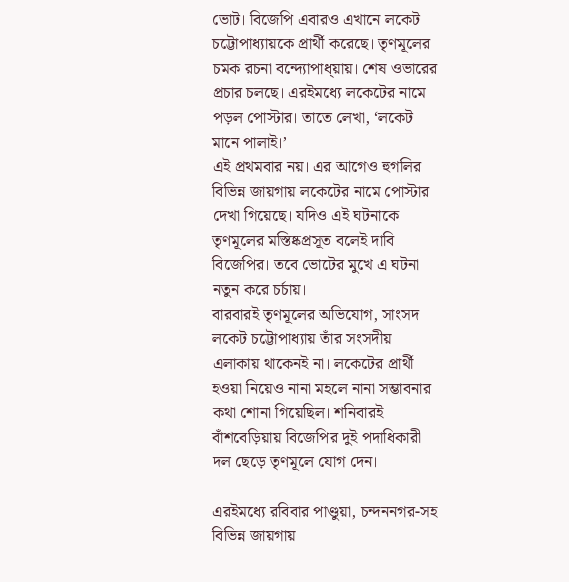ভোট। বিজেপি এবারও এখানে লকেট চট্টোপাধ্যায়কে প্রার্থী করেছে। তৃণমূলের চমক রচনা বন্দ্যোপাধ্য়ায়। শেষ ওভারের প্রচার চলছে। এরইমধ্যে লকেটের নামে পড়ল পোস্টার। তাতে লেখা, ‘লকেট মানে পালাই।’
এই প্রথমবার নয়। এর আগেও হুগলির বিভিন্ন জায়গায় লকেটের নামে পোস্টার দেখা গিয়েছে। যদিও এই ঘটনাকে তৃণমূলের মস্তিষ্কপ্রসূত বলেই দাবি বিজেপির। তবে ভোটের মুখে এ ঘটনা নতুন করে চর্চায়।
বারবারই তৃণমূলের অভিযোগ, সাংসদ লকেট চট্টোপাধ্যায় তাঁর সংসদীয় এলাকায় থাকেনই না। লকেটের প্রার্থী হওয়া নিয়েও নানা মহলে নানা সম্ভাবনার কথা শোনা গিয়েছিল। শনিবারই বাঁশবেড়িয়ায় বিজেপির দুই পদাধিকারী দল ছেড়ে তৃণমূলে যোগ দেন।

এরইমধ্যে রবিবার পাণ্ডুয়া, চন্দননগর-সহ বিভিন্ন জায়গায়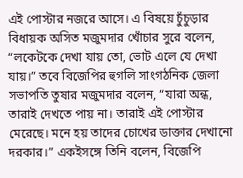এই পোস্টার নজরে আসে। এ বিষয়ে চুঁচুড়ার বিধায়ক অসিত মজুমদার খোঁচার সুরে বলেন, “লকেটকে দেখা যায় তো, ভোট এলে যে দেখা যায়।” তবে বিজেপির হুগলি সাংগঠনিক জেলা সভাপতি তুষার মজুমদার বলেন, “যারা অন্ধ, তারাই দেখতে পায় না। তারাই এই পোস্টার মেরেছে। মনে হয় তাদের চোখের ডাক্তার দেখানো দরকার।” একইসঙ্গে তিনি বলেন, বিজেপি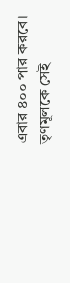এবার ৪০০ পার করবে। তৃণমূলকে সেই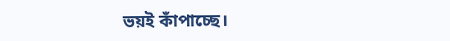ভয়ই কাঁপাচ্ছে।